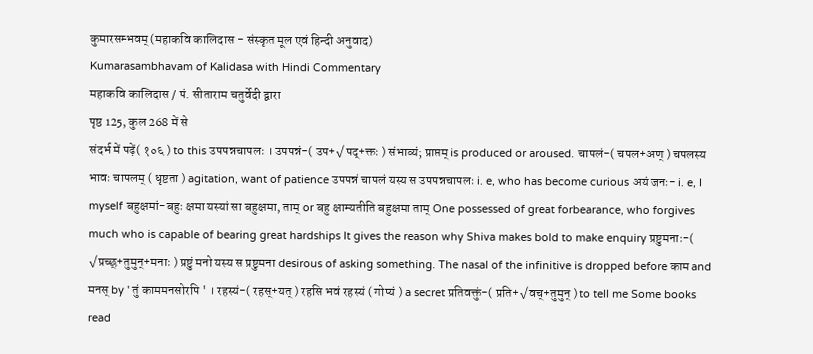कुमारसम्भवम् (महाकवि कालिदास - संस्कृत मूल एवं हिन्दी अनुवाद)
Kumarasambhavam of Kalidasa with Hindi Commentary
महाकवि कालिदास / पं. सीताराम चतुर्वेदी द्वारा
पृष्ठ 125, कुल 268 में से
संदर्भ में पढ़ें( १०६ ) to this उपपन्नचापलः । उपपन्नं-( उप+√पद्+क्तः ) संभाव्यं; प्राप्तम् is produced or aroused. चापलं-( चपल+अण् ) चपलस्य भावः चापलम् ( धृष्टता ) agitation, want of patience उपपन्नं चापलं यस्य स उपपन्नचापलः i. e, who has become curious अयं जनः- i. e, I myself बहुक्षमां-बहुः क्षमा यस्यां सा बहुक्षमा, ताम् or बहु क्षाम्यतीति बहुक्षमा ताम् One possessed of great forbearance, who forgives much who is capable of bearing great hardships It gives the reason why Shiva makes bold to make enquiry प्रष्टुमनाः-( √प्रच्छ्+तुमुन्+मनाः ) प्रष्टुं मनो यस्य स प्रष्टुमना desirous of asking something. The nasal of the infinitive is dropped before काम and मनस् by ' तुं काममनसोरपि ' । रहस्यं-( रहस्+यत् ) रहसि भवं रहस्यं ( गोप्यं ) a secret प्रतिवक्तुं-( प्रति+√वच्+तुमुन् ) to tell me Some books read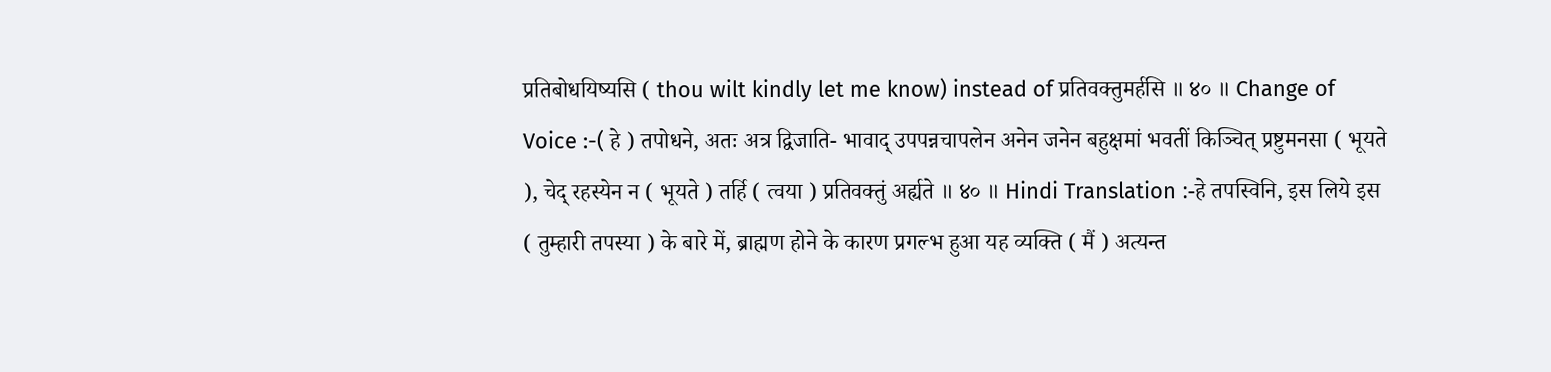प्रतिबोधयिष्यसि ( thou wilt kindly let me know) instead of प्रतिवक्तुमर्हसि ॥ ४० ॥ Change of Voice :-( हे ) तपोधने, अतः अत्र द्विजाति- भावाद् उपपन्नचापलेन अनेन जनेन बहुक्षमां भवतीं किञ्चित् प्रष्टुमनसा ( भूयते ), चेद् रहस्येन न ( भूयते ) तर्हि ( त्वया ) प्रतिवक्तुं अर्ह्यते ॥ ४० ॥ Hindi Translation :-हे तपस्विनि, इस लिये इस ( तुम्हारी तपस्या ) के बारे में, ब्राह्मण होने के कारण प्रगल्भ हुआ यह व्यक्ति ( मैं ) अत्यन्त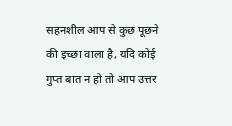सहनशील आप से कुछ पूछने की इच्छा वाला है, यदि कोई गुप्त बात न हो तो आप उत्तर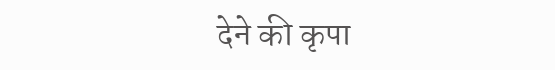देने की कृपा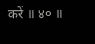करें ॥ ४० ॥